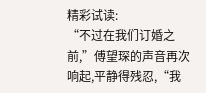精彩试读:
“不过在我们订婚之前,”傅望琛的声音再次响起,平静得残忍,“我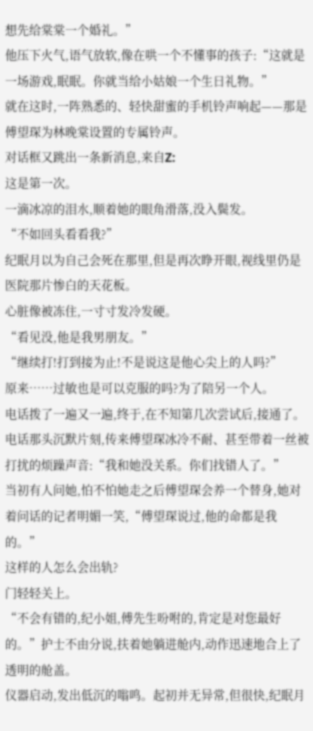想先给棠棠一个婚礼。”
他压下火气,语气放软,像在哄一个不懂事的孩子:“这就是一场游戏,眠眠。你就当给小姑娘一个生日礼物。”
就在这时,一阵熟悉的、轻快甜蜜的手机铃声响起——那是傅望琛为林晚棠设置的专属铃声。
对话框又跳出一条新消息,来自Z:
这是第一次。
一滴冰凉的泪水,顺着她的眼角滑落,没入鬓发。
“不如回头看看我?”
纪眠月以为自己会死在那里,但是再次睁开眼,视线里仍是医院那片惨白的天花板。
心脏像被冻住,一寸寸发冷发硬。
“看见没,他是我男朋友。”
“继续打!打到接为止!不是说这是他心尖上的人吗?”
原来……过敏也是可以克服的吗?为了陪另一个人。
电话拨了一遍又一遍,终于,在不知第几次尝试后,接通了。
电话那头沉默片刻,传来傅望琛冰冷不耐、甚至带着一丝被打扰的烦躁声音:“我和她没关系。你们找错人了。”
当初有人问她,怕不怕她走之后傅望琛会养一个替身,她对着问话的记者明媚一笑,“傅望琛说过,他的命都是我的。”
这样的人怎么会出轨?
门轻轻关上。
“不会有错的,纪小姐,傅先生吩咐的,肯定是对您最好的。”护士不由分说,扶着她躺进舱内,动作迅速地合上了透明的舱盖。
仪器启动,发出低沉的嗡鸣。起初并无异常,但很快,纪眠月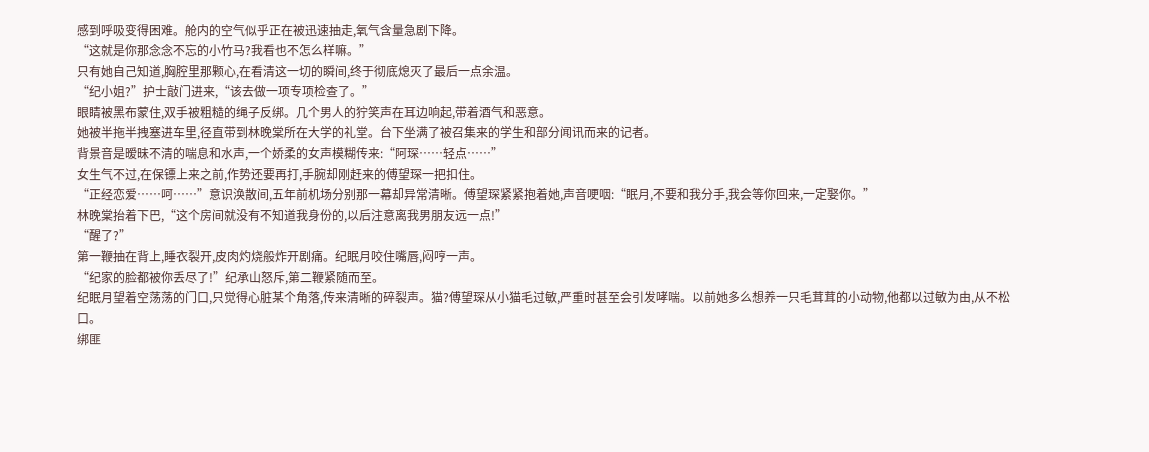感到呼吸变得困难。舱内的空气似乎正在被迅速抽走,氧气含量急剧下降。
“这就是你那念念不忘的小竹马?我看也不怎么样嘛。”
只有她自己知道,胸腔里那颗心,在看清这一切的瞬间,终于彻底熄灭了最后一点余温。
“纪小姐?”护士敲门进来,“该去做一项专项检查了。”
眼睛被黑布蒙住,双手被粗糙的绳子反绑。几个男人的狞笑声在耳边响起,带着酒气和恶意。
她被半拖半拽塞进车里,径直带到林晚棠所在大学的礼堂。台下坐满了被召集来的学生和部分闻讯而来的记者。
背景音是暧昧不清的喘息和水声,一个娇柔的女声模糊传来:“阿琛……轻点……”
女生气不过,在保镖上来之前,作势还要再打,手腕却刚赶来的傅望琛一把扣住。
“正经恋爱……呵……”意识涣散间,五年前机场分别那一幕却异常清晰。傅望琛紧紧抱着她,声音哽咽:“眠月,不要和我分手,我会等你回来,一定娶你。”
林晚棠抬着下巴,“这个房间就没有不知道我身份的,以后注意离我男朋友远一点!”
“醒了?”
第一鞭抽在背上,睡衣裂开,皮肉灼烧般炸开剧痛。纪眠月咬住嘴唇,闷哼一声。
“纪家的脸都被你丢尽了!”纪承山怒斥,第二鞭紧随而至。
纪眠月望着空荡荡的门口,只觉得心脏某个角落,传来清晰的碎裂声。猫?傅望琛从小猫毛过敏,严重时甚至会引发哮喘。以前她多么想养一只毛茸茸的小动物,他都以过敏为由,从不松口。
绑匪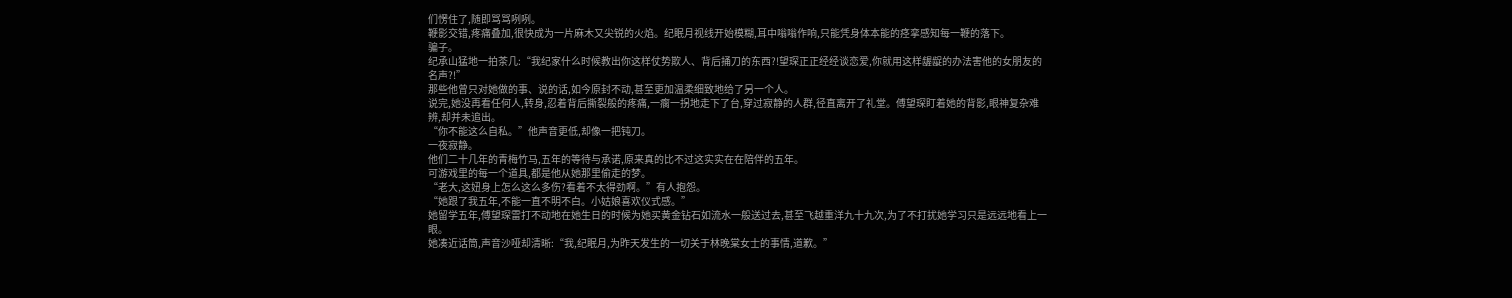们愣住了,随即骂骂咧咧。
鞭影交错,疼痛叠加,很快成为一片麻木又尖锐的火焰。纪眠月视线开始模糊,耳中嗡嗡作响,只能凭身体本能的痉挛感知每一鞭的落下。
骗子。
纪承山猛地一拍茶几:“我纪家什么时候教出你这样仗势欺人、背后捅刀的东西?!望琛正正经经谈恋爱,你就用这样龌龊的办法害他的女朋友的名声?!”
那些他曾只对她做的事、说的话,如今原封不动,甚至更加温柔细致地给了另一个人。
说完,她没再看任何人,转身,忍着背后撕裂般的疼痛,一瘸一拐地走下了台,穿过寂静的人群,径直离开了礼堂。傅望琛盯着她的背影,眼神复杂难辨,却并未追出。
“你不能这么自私。”他声音更低,却像一把钝刀。
一夜寂静。
他们二十几年的青梅竹马,五年的等待与承诺,原来真的比不过这实实在在陪伴的五年。
可游戏里的每一个道具,都是他从她那里偷走的梦。
“老大,这妞身上怎么这么多伤?看着不太得劲啊。”有人抱怨。
“她跟了我五年,不能一直不明不白。小姑娘喜欢仪式感。”
她留学五年,傅望琛雷打不动地在她生日的时候为她买黄金钻石如流水一般送过去,甚至飞越重洋九十九次,为了不打扰她学习只是远远地看上一眼。
她凑近话筒,声音沙哑却清晰:“我,纪眠月,为昨天发生的一切关于林晚棠女士的事情,道歉。”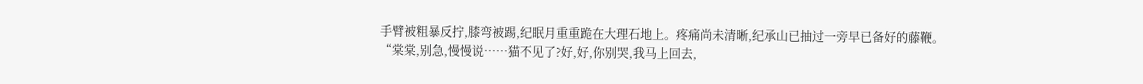手臂被粗暴反拧,膝弯被踢,纪眠月重重跪在大理石地上。疼痛尚未清晰,纪承山已抽过一旁早已备好的藤鞭。
“棠棠,别急,慢慢说……猫不见了?好,好,你别哭,我马上回去,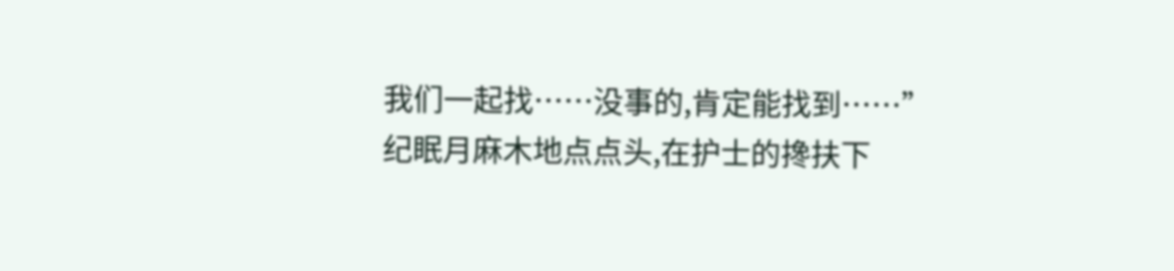我们一起找……没事的,肯定能找到……”
纪眠月麻木地点点头,在护士的搀扶下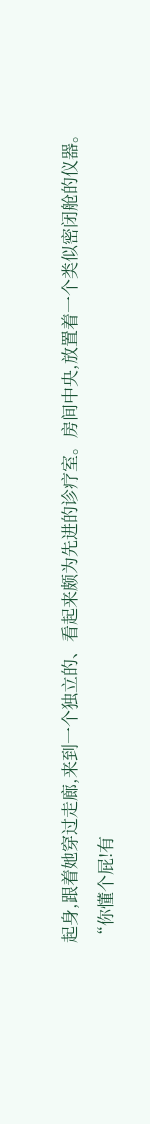起身,跟着她穿过走廊,来到一个独立的、看起来颇为先进的诊疗室。房间中央,放置着一个类似密闭舱的仪器。
“你懂个屁!有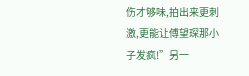伤才够味,拍出来更刺激,更能让傅望琛那小子发疯!”另一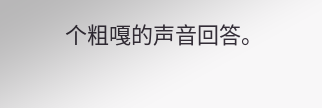个粗嘎的声音回答。